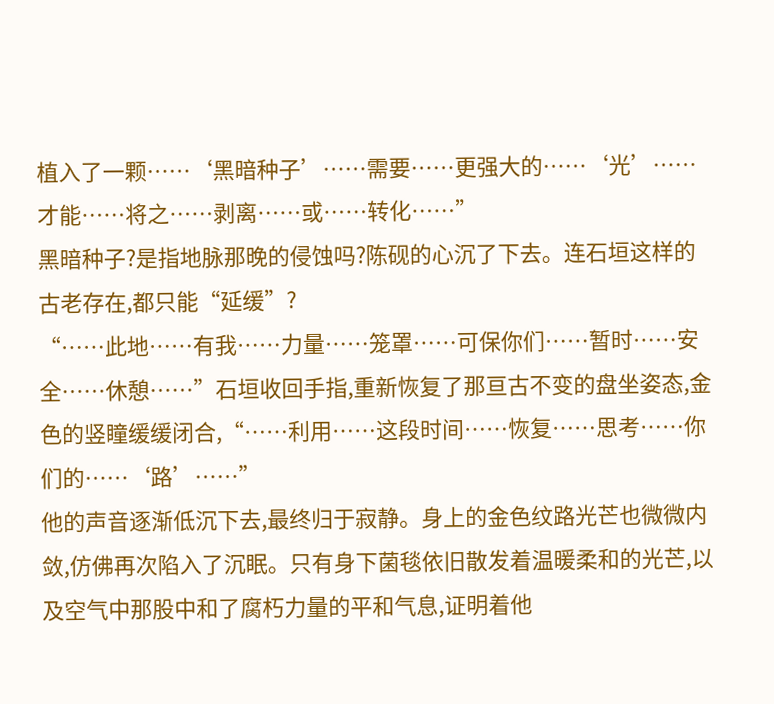植入了一颗……‘黑暗种子’……需要……更强大的……‘光’……才能……将之……剥离……或……转化……”
黑暗种子?是指地脉那晚的侵蚀吗?陈砚的心沉了下去。连石垣这样的古老存在,都只能“延缓”?
“……此地……有我……力量……笼罩……可保你们……暂时……安全……休憩……”石垣收回手指,重新恢复了那亘古不变的盘坐姿态,金色的竖瞳缓缓闭合,“……利用……这段时间……恢复……思考……你们的……‘路’……”
他的声音逐渐低沉下去,最终归于寂静。身上的金色纹路光芒也微微内敛,仿佛再次陷入了沉眠。只有身下菌毯依旧散发着温暖柔和的光芒,以及空气中那股中和了腐朽力量的平和气息,证明着他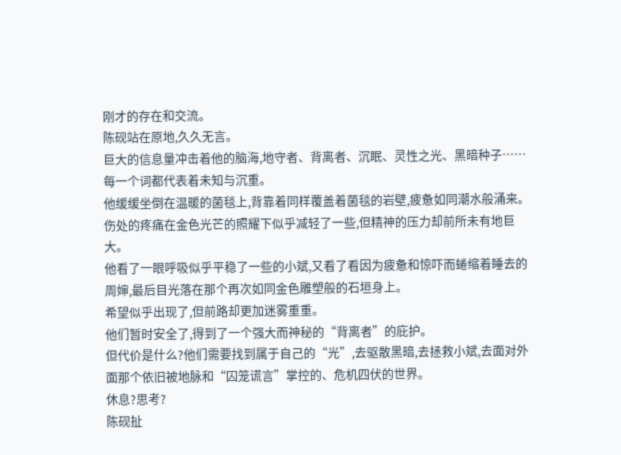刚才的存在和交流。
陈砚站在原地,久久无言。
巨大的信息量冲击着他的脑海,地守者、背离者、沉眠、灵性之光、黑暗种子……每一个词都代表着未知与沉重。
他缓缓坐倒在温暖的菌毯上,背靠着同样覆盖着菌毯的岩壁,疲惫如同潮水般涌来。伤处的疼痛在金色光芒的照耀下似乎减轻了一些,但精神的压力却前所未有地巨大。
他看了一眼呼吸似乎平稳了一些的小斌,又看了看因为疲惫和惊吓而蜷缩着睡去的周婶,最后目光落在那个再次如同金色雕塑般的石垣身上。
希望似乎出现了,但前路却更加迷雾重重。
他们暂时安全了,得到了一个强大而神秘的“背离者”的庇护。
但代价是什么?他们需要找到属于自己的“光”,去驱散黑暗,去拯救小斌,去面对外面那个依旧被地脉和“囚笼谎言”掌控的、危机四伏的世界。
休息?思考?
陈砚扯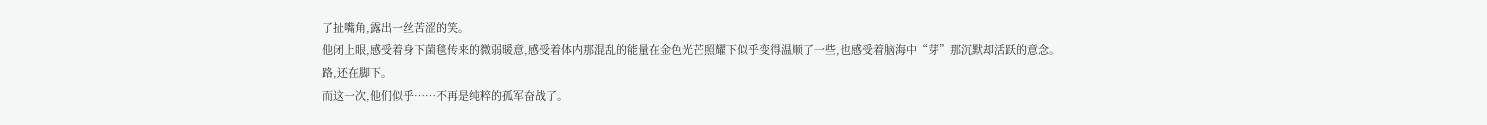了扯嘴角,露出一丝苦涩的笑。
他闭上眼,感受着身下菌毯传来的微弱暖意,感受着体内那混乱的能量在金色光芒照耀下似乎变得温顺了一些,也感受着脑海中“芽”那沉默却活跃的意念。
路,还在脚下。
而这一次,他们似乎……不再是纯粹的孤军奋战了。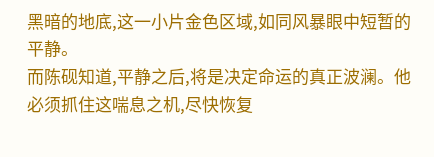黑暗的地底,这一小片金色区域,如同风暴眼中短暂的平静。
而陈砚知道,平静之后,将是决定命运的真正波澜。他必须抓住这喘息之机,尽快恢复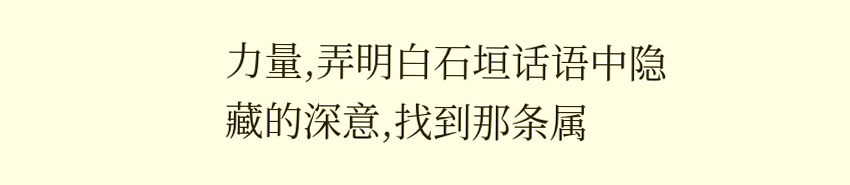力量,弄明白石垣话语中隐藏的深意,找到那条属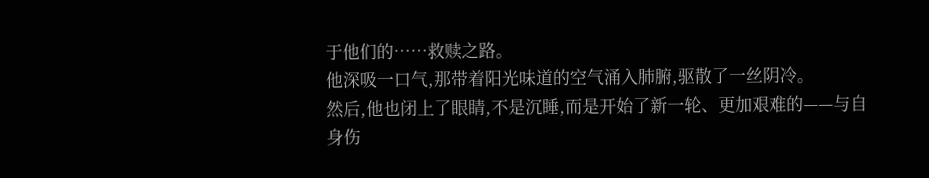于他们的……救赎之路。
他深吸一口气,那带着阳光味道的空气涌入肺腑,驱散了一丝阴冷。
然后,他也闭上了眼睛,不是沉睡,而是开始了新一轮、更加艰难的——与自身伤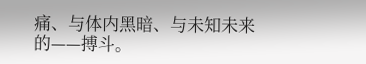痛、与体内黑暗、与未知未来的——搏斗。